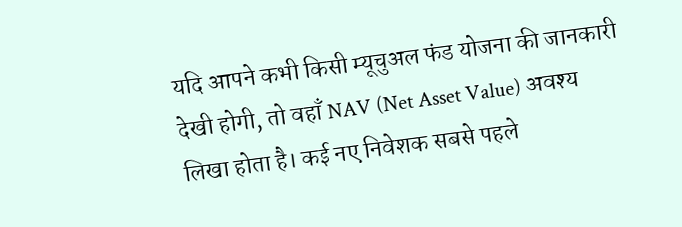यदि आपने कभी किसी म्यूचुअल फंड योजना की जानकारी देखी होगी, तो वहाँ NAV (Net Asset Value) अवश्य लिखा होता है। कई नए निवेशक सबसे पहले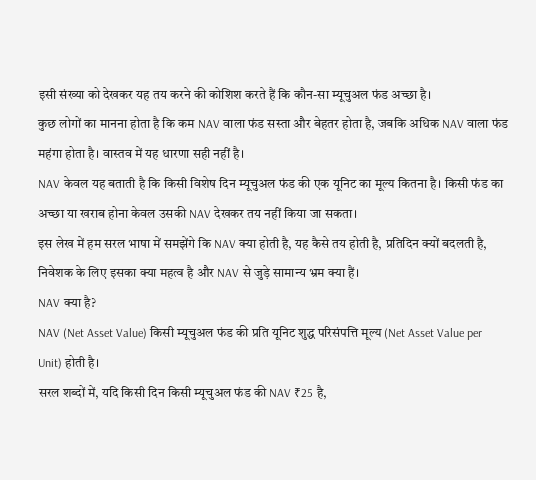इसी संख्या को देखकर यह तय करने की कोशिश करते हैं कि कौन-सा म्यूचुअल फंड अच्छा है।
कुछ लोगों का मानना होता है कि कम NAV वाला फंड सस्ता और बेहतर होता है, जबकि अधिक NAV वाला फंड महंगा होता है। वास्तव में यह धारणा सही नहीं है।
NAV केवल यह बताती है कि किसी विशेष दिन म्यूचुअल फंड की एक यूनिट का मूल्य कितना है। किसी फंड का अच्छा या खराब होना केवल उसकी NAV देखकर तय नहीं किया जा सकता।
इस लेख में हम सरल भाषा में समझेंगे कि NAV क्या होती है, यह कैसे तय होती है, प्रतिदिन क्यों बदलती है, निवेशक के लिए इसका क्या महत्व है और NAV से जुड़े सामान्य भ्रम क्या हैं।
NAV क्या है?
NAV (Net Asset Value) किसी म्यूचुअल फंड की प्रति यूनिट शुद्ध परिसंपत्ति मूल्य (Net Asset Value per Unit) होती है।
सरल शब्दों में, यदि किसी दिन किसी म्यूचुअल फंड की NAV ₹25 है,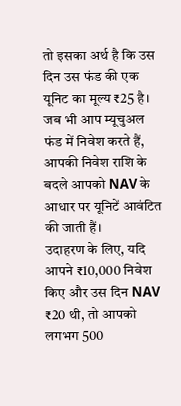तो इसका अर्थ है कि उस दिन उस फंड की एक यूनिट का मूल्य ₹25 है।
जब भी आप म्यूचुअल फंड में निवेश करते हैं, आपकी निवेश राशि के बदले आपको NAV के आधार पर यूनिटें आवंटित की जाती हैं।
उदाहरण के लिए, यदि आपने ₹10,000 निवेश किए और उस दिन NAV ₹20 थी, तो आपको लगभग 500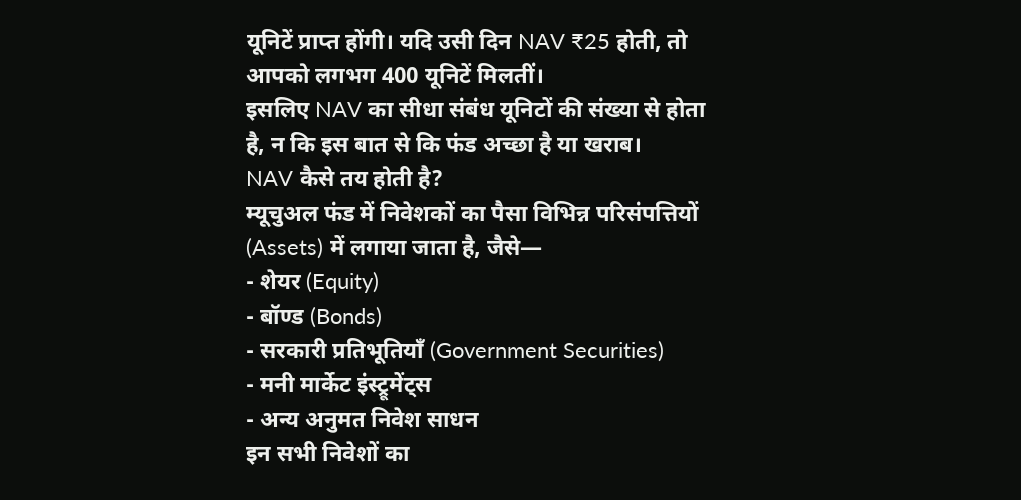यूनिटें प्राप्त होंगी। यदि उसी दिन NAV ₹25 होती, तो आपको लगभग 400 यूनिटें मिलतीं।
इसलिए NAV का सीधा संबंध यूनिटों की संख्या से होता है, न कि इस बात से कि फंड अच्छा है या खराब।
NAV कैसे तय होती है?
म्यूचुअल फंड में निवेशकों का पैसा विभिन्न परिसंपत्तियों (Assets) में लगाया जाता है, जैसे—
- शेयर (Equity)
- बॉण्ड (Bonds)
- सरकारी प्रतिभूतियाँ (Government Securities)
- मनी मार्केट इंस्ट्रूमेंट्स
- अन्य अनुमत निवेश साधन
इन सभी निवेशों का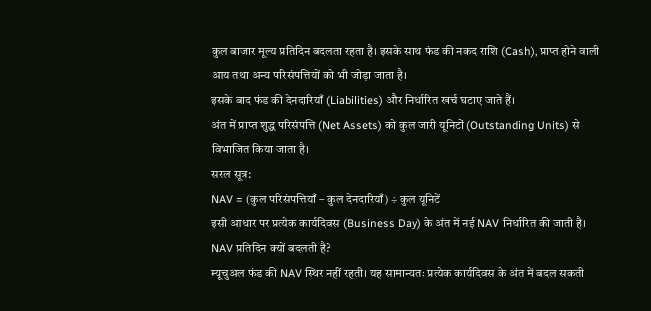कुल बाजार मूल्य प्रतिदिन बदलता रहता है। इसके साथ फंड की नकद राशि (Cash), प्राप्त होने वाली आय तथा अन्य परिसंपत्तियों को भी जोड़ा जाता है।
इसके बाद फंड की देनदारियाँ (Liabilities) और निर्धारित खर्च घटाए जाते हैं।
अंत में प्राप्त शुद्ध परिसंपत्ति (Net Assets) को कुल जारी यूनिटों (Outstanding Units) से विभाजित किया जाता है।
सरल सूत्र:
NAV = (कुल परिसंपत्तियाँ – कुल देनदारियाँ) ÷ कुल यूनिटें
इसी आधार पर प्रत्येक कार्यदिवस (Business Day) के अंत में नई NAV निर्धारित की जाती है।
NAV प्रतिदिन क्यों बदलती है?
म्यूचुअल फंड की NAV स्थिर नहीं रहती। यह सामान्यतः प्रत्येक कार्यदिवस के अंत में बदल सकती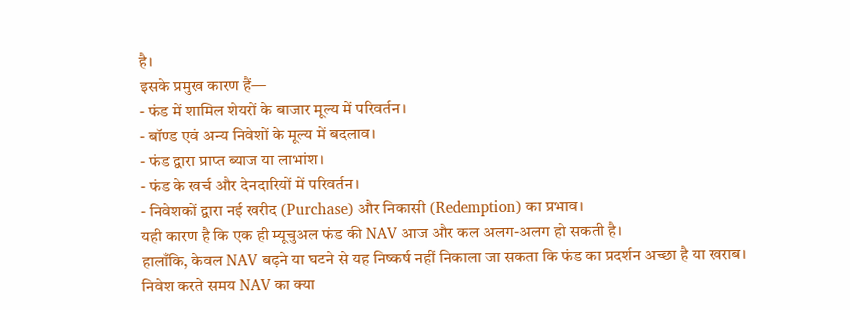है।
इसके प्रमुख कारण हैं—
- फंड में शामिल शेयरों के बाजार मूल्य में परिवर्तन।
- बॉण्ड एवं अन्य निवेशों के मूल्य में बदलाव।
- फंड द्वारा प्राप्त ब्याज या लाभांश।
- फंड के खर्च और देनदारियों में परिवर्तन।
- निवेशकों द्वारा नई खरीद (Purchase) और निकासी (Redemption) का प्रभाव।
यही कारण है कि एक ही म्यूचुअल फंड की NAV आज और कल अलग-अलग हो सकती है।
हालाँकि, केवल NAV बढ़ने या घटने से यह निष्कर्ष नहीं निकाला जा सकता कि फंड का प्रदर्शन अच्छा है या खराब।
निवेश करते समय NAV का क्या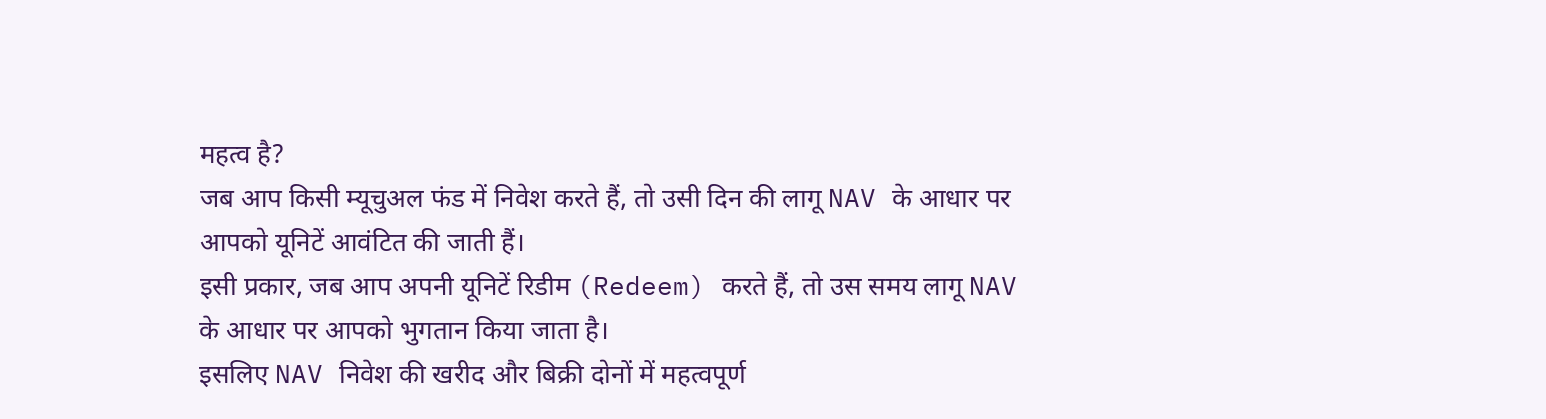महत्व है?
जब आप किसी म्यूचुअल फंड में निवेश करते हैं, तो उसी दिन की लागू NAV के आधार पर आपको यूनिटें आवंटित की जाती हैं।
इसी प्रकार, जब आप अपनी यूनिटें रिडीम (Redeem) करते हैं, तो उस समय लागू NAV के आधार पर आपको भुगतान किया जाता है।
इसलिए NAV निवेश की खरीद और बिक्री दोनों में महत्वपूर्ण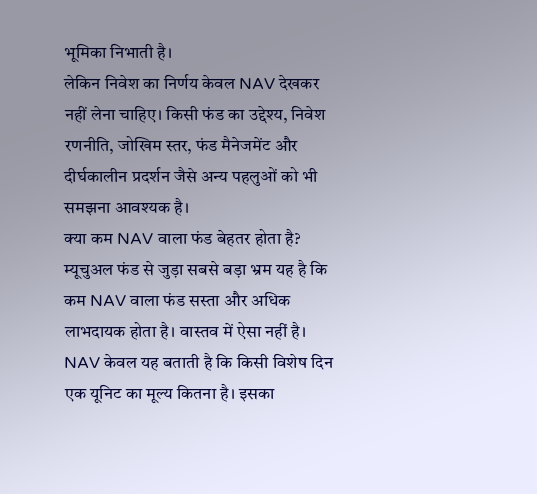भूमिका निभाती है।
लेकिन निवेश का निर्णय केवल NAV देखकर नहीं लेना चाहिए। किसी फंड का उद्देश्य, निवेश रणनीति, जोखिम स्तर, फंड मैनेजमेंट और दीर्घकालीन प्रदर्शन जैसे अन्य पहलुओं को भी समझना आवश्यक है।
क्या कम NAV वाला फंड बेहतर होता है?
म्यूचुअल फंड से जुड़ा सबसे बड़ा भ्रम यह है कि कम NAV वाला फंड सस्ता और अधिक लाभदायक होता है। वास्तव में ऐसा नहीं है।
NAV केवल यह बताती है कि किसी विशेष दिन एक यूनिट का मूल्य कितना है। इसका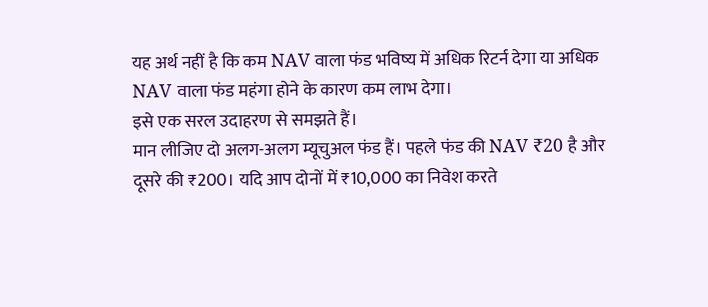यह अर्थ नहीं है कि कम NAV वाला फंड भविष्य में अधिक रिटर्न देगा या अधिक NAV वाला फंड महंगा होने के कारण कम लाभ देगा।
इसे एक सरल उदाहरण से समझते हैं।
मान लीजिए दो अलग-अलग म्यूचुअल फंड हैं। पहले फंड की NAV ₹20 है और दूसरे की ₹200। यदि आप दोनों में ₹10,000 का निवेश करते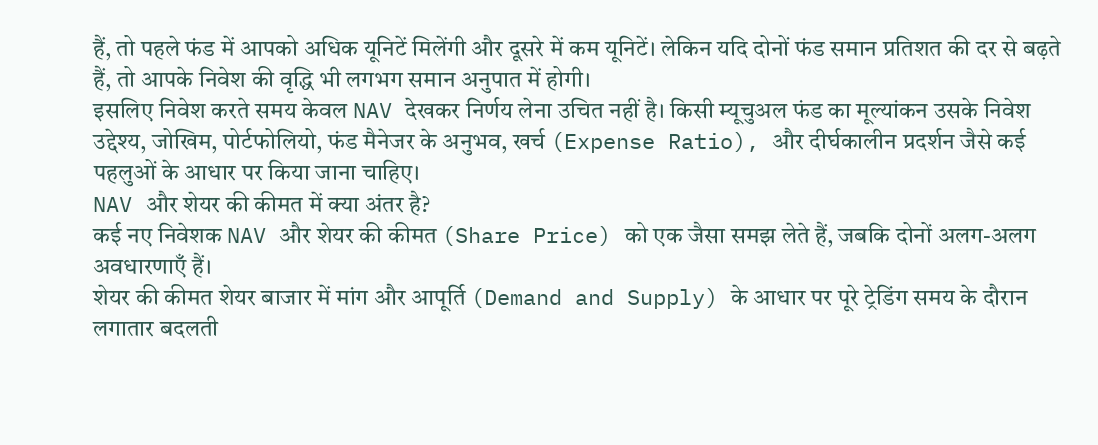हैं, तो पहले फंड में आपको अधिक यूनिटें मिलेंगी और दूसरे में कम यूनिटें। लेकिन यदि दोनों फंड समान प्रतिशत की दर से बढ़ते हैं, तो आपके निवेश की वृद्धि भी लगभग समान अनुपात में होगी।
इसलिए निवेश करते समय केवल NAV देखकर निर्णय लेना उचित नहीं है। किसी म्यूचुअल फंड का मूल्यांकन उसके निवेश उद्देश्य, जोखिम, पोर्टफोलियो, फंड मैनेजर के अनुभव, खर्च (Expense Ratio), और दीर्घकालीन प्रदर्शन जैसे कई पहलुओं के आधार पर किया जाना चाहिए।
NAV और शेयर की कीमत में क्या अंतर है?
कई नए निवेशक NAV और शेयर की कीमत (Share Price) को एक जैसा समझ लेते हैं, जबकि दोनों अलग-अलग अवधारणाएँ हैं।
शेयर की कीमत शेयर बाजार में मांग और आपूर्ति (Demand and Supply) के आधार पर पूरे ट्रेडिंग समय के दौरान लगातार बदलती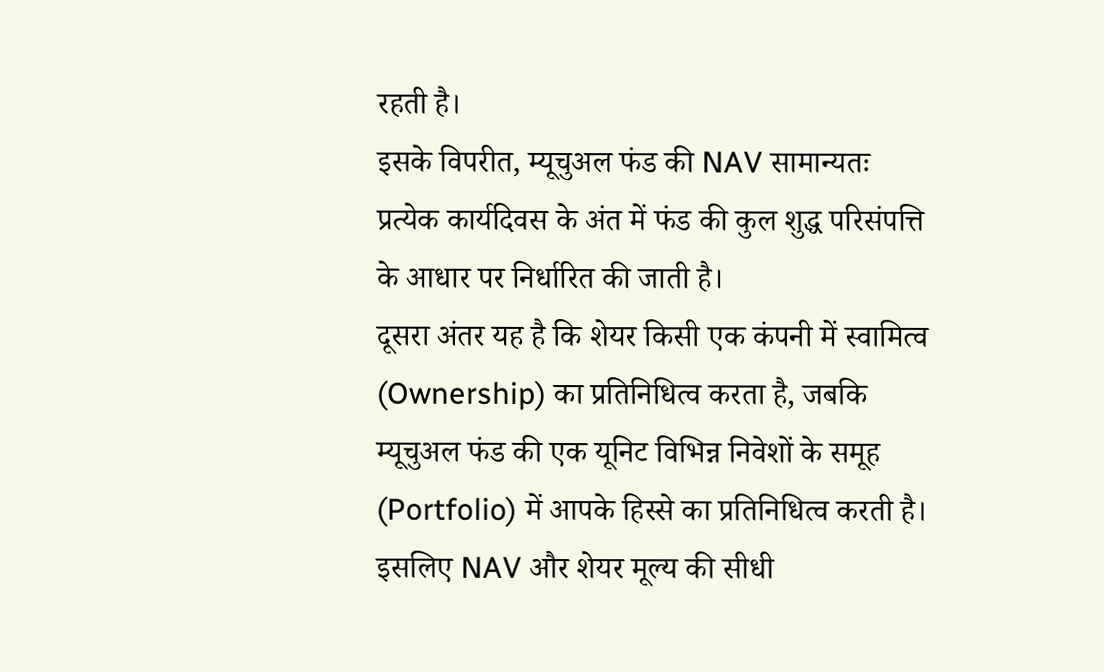रहती है।
इसके विपरीत, म्यूचुअल फंड की NAV सामान्यतः प्रत्येक कार्यदिवस के अंत में फंड की कुल शुद्ध परिसंपत्ति के आधार पर निर्धारित की जाती है।
दूसरा अंतर यह है कि शेयर किसी एक कंपनी में स्वामित्व (Ownership) का प्रतिनिधित्व करता है, जबकि म्यूचुअल फंड की एक यूनिट विभिन्न निवेशों के समूह (Portfolio) में आपके हिस्से का प्रतिनिधित्व करती है।
इसलिए NAV और शेयर मूल्य की सीधी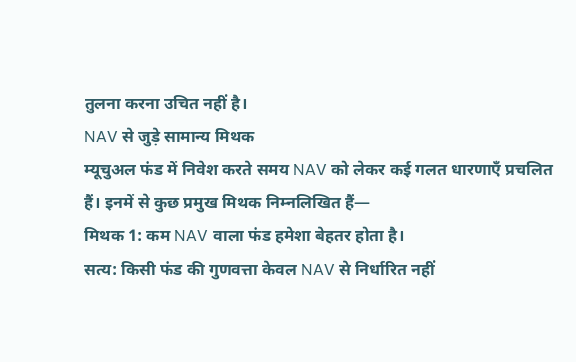तुलना करना उचित नहीं है।
NAV से जुड़े सामान्य मिथक
म्यूचुअल फंड में निवेश करते समय NAV को लेकर कई गलत धारणाएँ प्रचलित हैं। इनमें से कुछ प्रमुख मिथक निम्नलिखित हैं—
मिथक 1: कम NAV वाला फंड हमेशा बेहतर होता है।
सत्य: किसी फंड की गुणवत्ता केवल NAV से निर्धारित नहीं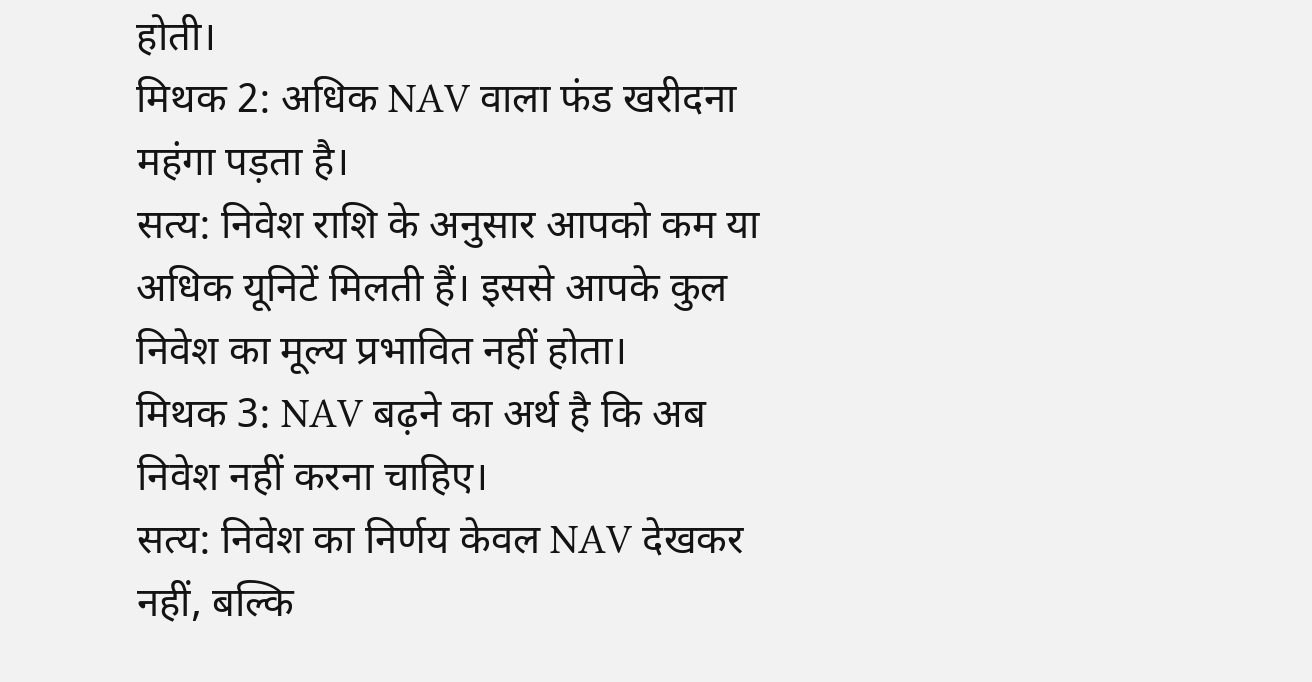होती।
मिथक 2: अधिक NAV वाला फंड खरीदना महंगा पड़ता है।
सत्य: निवेश राशि के अनुसार आपको कम या अधिक यूनिटें मिलती हैं। इससे आपके कुल निवेश का मूल्य प्रभावित नहीं होता।
मिथक 3: NAV बढ़ने का अर्थ है कि अब निवेश नहीं करना चाहिए।
सत्य: निवेश का निर्णय केवल NAV देखकर नहीं, बल्कि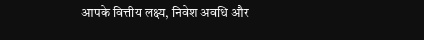आपके वित्तीय लक्ष्य, निवेश अवधि और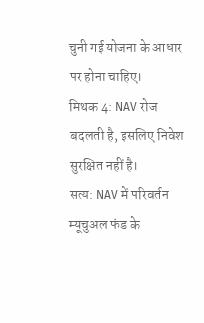चुनी गई योजना के आधार पर होना चाहिए।
मिथक 4: NAV रोज बदलती है, इसलिए निवेश सुरक्षित नहीं है।
सत्य: NAV में परिवर्तन म्यूचुअल फंड के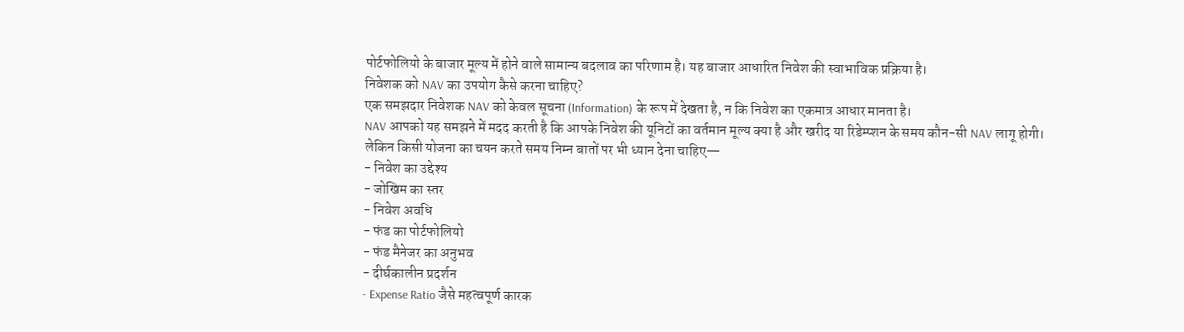पोर्टफोलियो के बाजार मूल्य में होने वाले सामान्य बदलाव का परिणाम है। यह बाजार आधारित निवेश की स्वाभाविक प्रक्रिया है।
निवेशक को NAV का उपयोग कैसे करना चाहिए?
एक समझदार निवेशक NAV को केवल सूचना (Information) के रूप में देखता है, न कि निवेश का एकमात्र आधार मानता है।
NAV आपको यह समझने में मदद करती है कि आपके निवेश की यूनिटों का वर्तमान मूल्य क्या है और खरीद या रिडेम्प्शन के समय कौन-सी NAV लागू होगी। लेकिन किसी योजना का चयन करते समय निम्न बातों पर भी ध्यान देना चाहिए—
- निवेश का उद्देश्य
- जोखिम का स्तर
- निवेश अवधि
- फंड का पोर्टफोलियो
- फंड मैनेजर का अनुभव
- दीर्घकालीन प्रदर्शन
- Expense Ratio जैसे महत्वपूर्ण कारक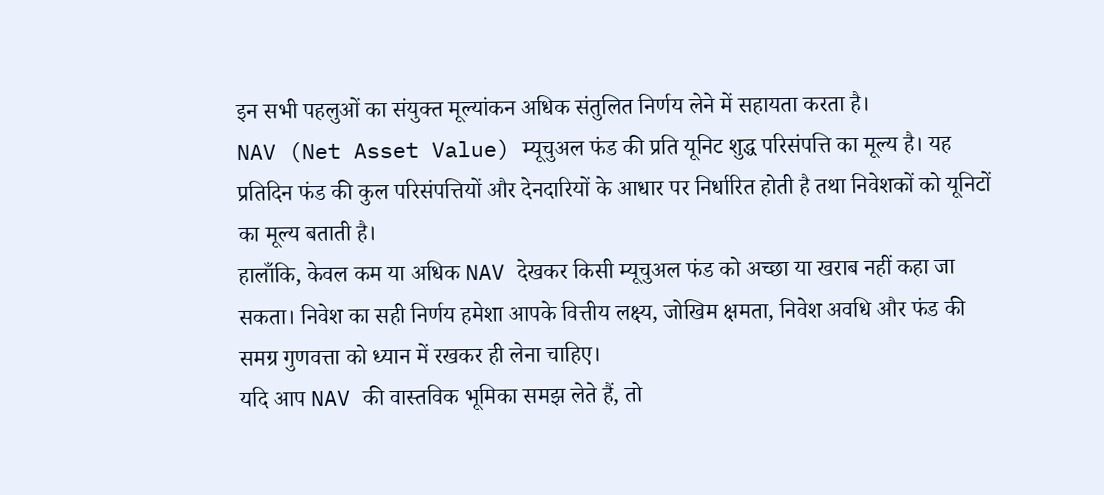इन सभी पहलुओं का संयुक्त मूल्यांकन अधिक संतुलित निर्णय लेने में सहायता करता है।
NAV (Net Asset Value) म्यूचुअल फंड की प्रति यूनिट शुद्ध परिसंपत्ति का मूल्य है। यह प्रतिदिन फंड की कुल परिसंपत्तियों और देनदारियों के आधार पर निर्धारित होती है तथा निवेशकों को यूनिटों का मूल्य बताती है।
हालाँकि, केवल कम या अधिक NAV देखकर किसी म्यूचुअल फंड को अच्छा या खराब नहीं कहा जा सकता। निवेश का सही निर्णय हमेशा आपके वित्तीय लक्ष्य, जोखिम क्षमता, निवेश अवधि और फंड की समग्र गुणवत्ता को ध्यान में रखकर ही लेना चाहिए।
यदि आप NAV की वास्तविक भूमिका समझ लेते हैं, तो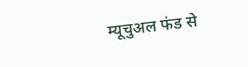म्यूचुअल फंड से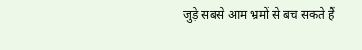जुड़े सबसे आम भ्रमों से बच सकते हैं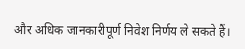और अधिक जानकारीपूर्ण निवेश निर्णय ले सकते हैं।